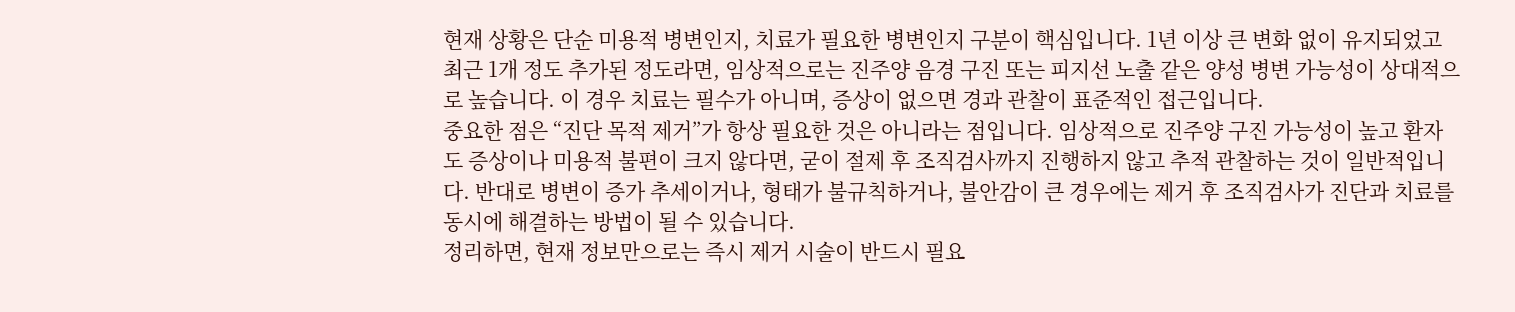현재 상황은 단순 미용적 병변인지, 치료가 필요한 병변인지 구분이 핵심입니다. 1년 이상 큰 변화 없이 유지되었고 최근 1개 정도 추가된 정도라면, 임상적으로는 진주양 음경 구진 또는 피지선 노출 같은 양성 병변 가능성이 상대적으로 높습니다. 이 경우 치료는 필수가 아니며, 증상이 없으면 경과 관찰이 표준적인 접근입니다.
중요한 점은 “진단 목적 제거”가 항상 필요한 것은 아니라는 점입니다. 임상적으로 진주양 구진 가능성이 높고 환자도 증상이나 미용적 불편이 크지 않다면, 굳이 절제 후 조직검사까지 진행하지 않고 추적 관찰하는 것이 일반적입니다. 반대로 병변이 증가 추세이거나, 형태가 불규칙하거나, 불안감이 큰 경우에는 제거 후 조직검사가 진단과 치료를 동시에 해결하는 방법이 될 수 있습니다.
정리하면, 현재 정보만으로는 즉시 제거 시술이 반드시 필요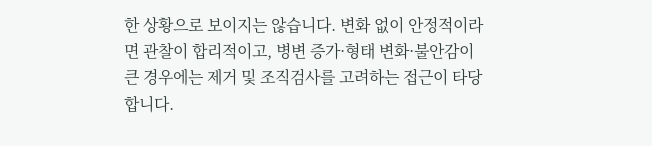한 상황으로 보이지는 않습니다. 변화 없이 안정적이라면 관찰이 합리적이고, 병변 증가·형태 변화·불안감이 큰 경우에는 제거 및 조직검사를 고려하는 접근이 타당합니다.